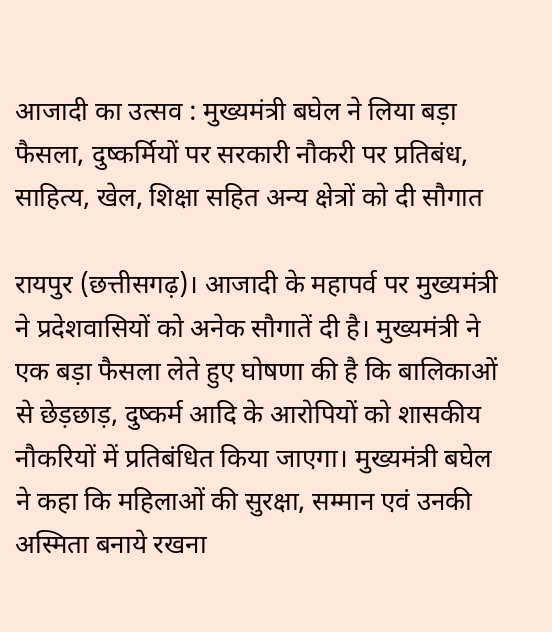आजादी का उत्सव : मुख्यमंत्री बघेल ने लिया बड़ा फैसला, दुष्कर्मियों पर सरकारी नौकरी पर प्रतिबंध, साहित्य, खेल, शिक्षा सहित अन्य क्षेत्रों को दी सौगात

रायपुर (छत्तीसगढ़)। आजादी के महापर्व पर मुख्यमंत्री ने प्रदेशवासियों को अनेक सौगातें दी है। मुख्यमंत्री ने एक बड़ा फैसला लेते हुए घोषणा की है कि बालिकाओं से छेड़छाड़, दुष्कर्म आदि के आरोपियों को शासकीय नौकरियों में प्रतिबंधित किया जाएगा। मुख्यमंत्री बघेल ने कहा कि महिलाओं की सुरक्षा, सम्मान एवं उनकी अस्मिता बनाये रखना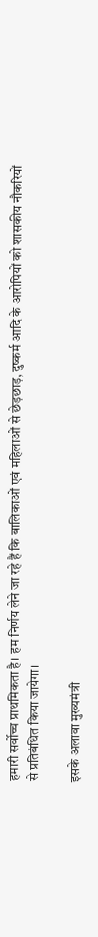हमारी सर्वोच्च प्राथमिकता है। हम निर्णय लेने जा रहे हैं कि बालिकाओं एवं महिलाओं से छेड़छाड़, दुष्कर्म आदि के आरोपियों को शासकीय नौकरियों से प्रतिबंधित किया जायेगा।

इसके अलावा मुख्यमंत्री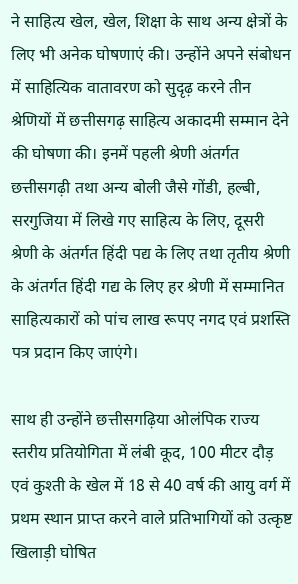ने साहित्य खेल, खेल, शिक्षा के साथ अन्य क्षेत्रों के लिए भी अनेक घोषणाएं की। उन्होंने अपने संबोधन में साहित्यिक वातावरण को सुदृढ़ करने तीन श्रेणियों में छत्तीसगढ़ साहित्य अकादमी सम्मान देने की घोषणा की। इनमें पहली श्रेणी अंतर्गत छत्तीसगढ़ी तथा अन्य बोली जैसे गोंडी, हल्बी, सरगुजिया में लिखे गए साहित्य के लिए, दूसरी श्रेणी के अंतर्गत हिंदी पद्य के लिए तथा तृतीय श्रेणी के अंतर्गत हिंदी गद्य के लिए हर श्रेणी में सम्मानित साहित्यकारों को पांच लाख रूपए नगद एवं प्रशस्ति पत्र प्रदान किए जाएंगे।

साथ ही उन्होंने छत्तीसगढ़िया ओलंपिक राज्य स्तरीय प्रतियोगिता में लंबी कूद, 100 मीटर दौड़ एवं कुश्ती के खेल में 18 से 40 वर्ष की आयु वर्ग में प्रथम स्थान प्राप्त करने वाले प्रतिभागियों को उत्कृष्ट खिलाड़ी घोषित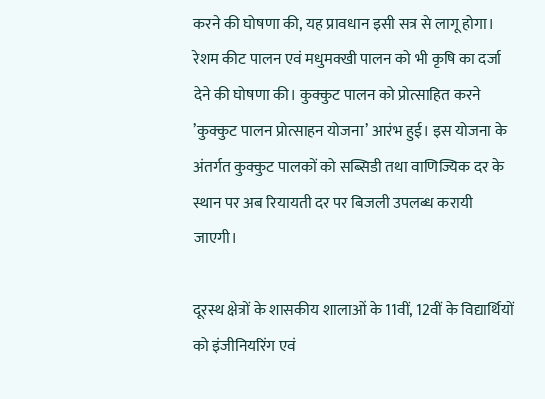करने की घोषणा की, यह प्रावधान इसी सत्र से लागू होगा।
रेशम कीट पालन एवं मधुमक्खी पालन को भी कृषि का दर्जा देने की घोषणा की। कुक्कुट पालन को प्रोत्साहित करने ’कुक्कुट पालन प्रोत्साहन योजना’ आरंभ हुई। इस योजना के अंतर्गत कुक्कुट पालकों को सब्सिडी तथा वाणिज्यिक दर के स्थान पर अब रियायती दर पर बिजली उपलब्ध करायी जाएगी।

दूरस्थ क्षेत्रों के शासकीय शालाओं के 11वीं, 12वीं के विद्यार्थियों को इंजीनियरिंग एवं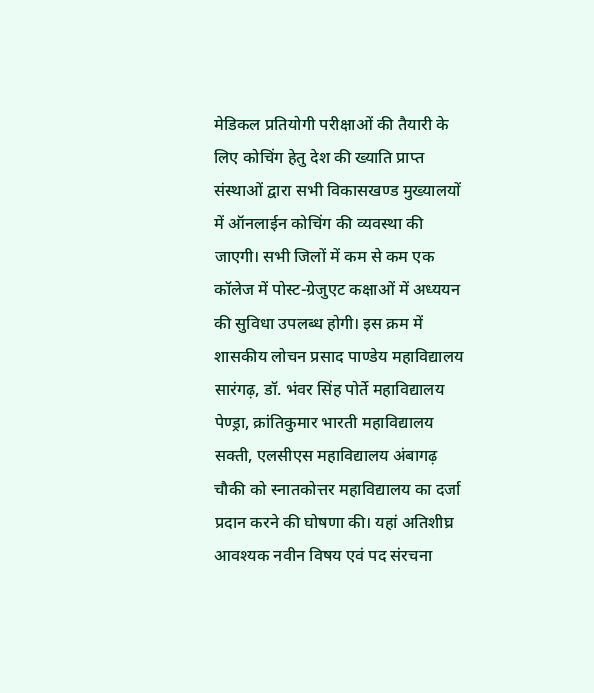मेडिकल प्रतियोगी परीक्षाओं की तैयारी के लिए कोचिंग हेतु देश की ख्याति प्राप्त संस्थाओं द्वारा सभी विकासखण्ड मुख्यालयों में ऑनलाईन कोचिंग की व्यवस्था की जाएगी। सभी जिलों में कम से कम एक कॉलेज में पोस्ट-ग्रेजुएट कक्षाओं में अध्ययन की सुविधा उपलब्ध होगी। इस क्रम में शासकीय लोचन प्रसाद पाण्डेय महाविद्यालय सारंगढ़, डॉ. भंवर सिंह पोर्ते महाविद्यालय पेण्ड्रा, क्रांतिकुमार भारती महाविद्यालय सक्ती, एलसीएस महाविद्यालय अंबागढ़ चौकी को स्नातकोत्तर महाविद्यालय का दर्जा प्रदान करने की घोषणा की। यहां अतिशीघ्र आवश्यक नवीन विषय एवं पद संरचना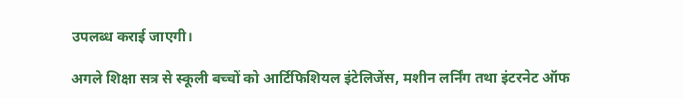उपलब्ध कराई जाएगी।

अगले शिक्षा सत्र से स्कूली बच्चों को आर्टिफिशियल इंटेलिजेंस, मशीन लर्निंग तथा इंटरनेट ऑफ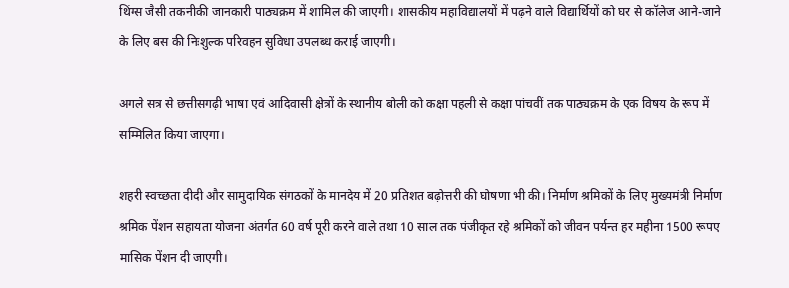थिंग्स जैसी तकनीकी जानकारी पाठ्यक्रम में शामिल की जाएगी। शासकीय महाविद्यालयों में पढ़ने वाले विद्यार्थियों को घर से कॉलेज आने-जाने के लिए बस की निःशुल्क परिवहन सुविधा उपलब्ध कराई जाएगी।

अगले सत्र से छत्तीसगढ़ी भाषा एवं आदिवासी क्षेत्रों के स्थानीय बोली को कक्षा पहली से कक्षा पांचवीं तक पाठ्यक्रम के एक विषय के रूप में सम्मिलित किया जाएगा।

शहरी स्वच्छता दीदी और सामुदायिक संगठकों के मानदेय में 20 प्रतिशत बढ़ोत्तरी की घोषणा भी की। निर्माण श्रमिकों के लिए मुख्यमंत्री निर्माण श्रमिक पेंशन सहायता योजना अंतर्गत 60 वर्ष पूरी करने वाले तथा 10 साल तक पंजीकृत रहे श्रमिकों को जीवन पर्यन्त हर महीना 1500 रूपए मासिक पेंशन दी जाएगी।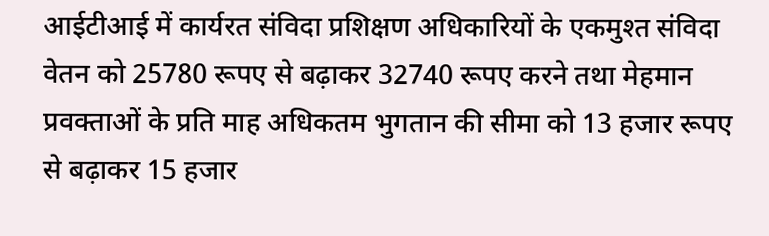आईटीआई में कार्यरत संविदा प्रशिक्षण अधिकारियों के एकमुश्त संविदा वेतन को 25780 रूपए से बढ़ाकर 32740 रूपए करने तथा मेहमान प्रवक्ताओं के प्रति माह अधिकतम भुगतान की सीमा को 13 हजार रूपए से बढ़ाकर 15 हजार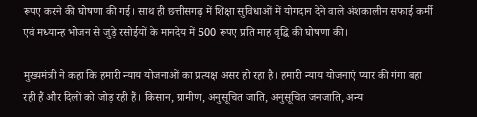रूपए करने की घोषणा की गई। साथ ही छत्तीसगढ़ में शिक्षा सुविधाओं में योगदान देने वाले अंशकालीन सफाई कर्मी एवं मध्यान्ह भोजन से जुड़े रसोईयों के मानदेय में 500 रूपए प्रति माह वृद्धि की घोषणा की।

मुख्यमंत्री ने कहा कि हमारी न्याय योजनाओं का प्रत्यक्ष असर हो रहा है। हमारी न्याय योजनाएं प्यार की गंगा बहा रही हैं और दिलों को जोड़ रही हैं। किसान, ग्रामीण, अनुसूचित जाति, अनुसूचित जनजाति, अन्य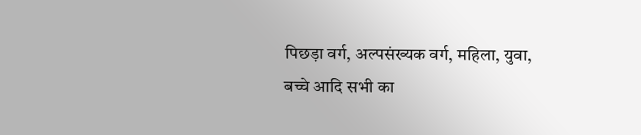पिछड़ा वर्ग, अल्पसंख्यक वर्ग, महिला, युवा, बच्चे आदि सभी का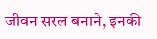जीवन सरल बनाने, इनकी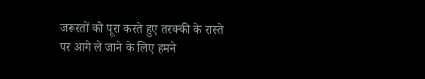जरूरतों को पूरा करते हुए तरक्की के रास्ते पर आगे ले जाने के लिए हमने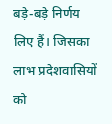बड़े-बड़े निर्णय लिए हैं। जिसका लाभ प्रदेशवासियों को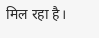मिल रहा है।